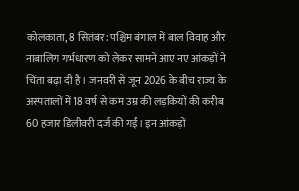कोलकाता, 8 सितंबर: पश्चिम बंगाल में बाल विवाह और नाबालिग गर्भधारण को लेकर सामने आए नए आंकड़ों ने चिंता बढ़ा दी है। जनवरी से जून 2026 के बीच राज्य के अस्पतालों में 18 वर्ष से कम उम्र की लड़कियों की करीब 60 हजार डिलीवरी दर्ज की गईं। इन आंकड़ों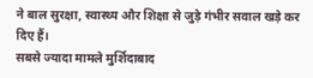ने बाल सुरक्षा, स्वास्थ्य और शिक्षा से जुड़े गंभीर सवाल खड़े कर दिए हैं।
सबसे ज्यादा मामले मुर्शिदाबाद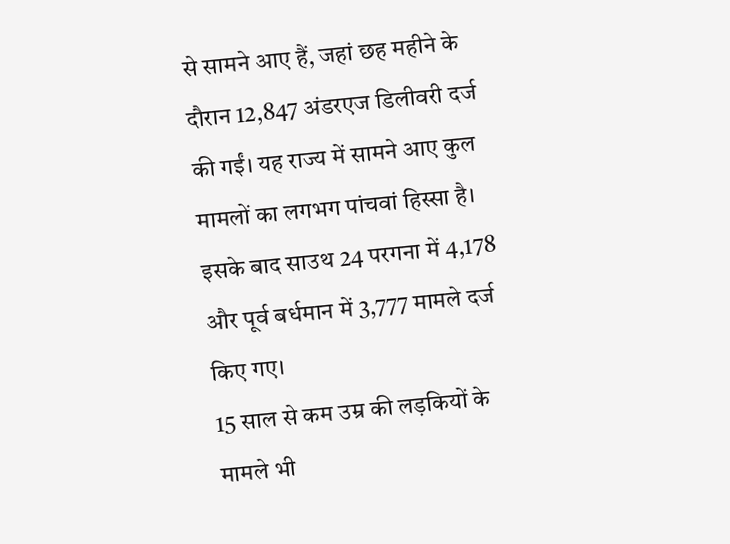से सामने आए हैं, जहां छह महीने के दौरान 12,847 अंडरएज डिलीवरी दर्ज की गईं। यह राज्य में सामने आए कुल मामलों का लगभग पांचवां हिस्सा है। इसके बाद साउथ 24 परगना में 4,178 और पूर्व बर्धमान में 3,777 मामले दर्ज किए गए।
15 साल से कम उम्र की लड़कियों के मामले भी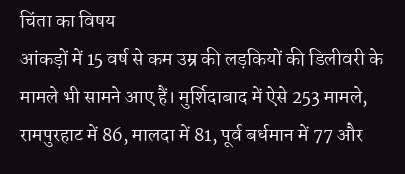चिंता का विषय
आंकड़ों में 15 वर्ष से कम उम्र की लड़कियों की डिलीवरी के मामले भी सामने आए हैं। मुर्शिदाबाद में ऐसे 253 मामले, रामपुरहाट में 86, मालदा में 81, पूर्व बर्धमान में 77 और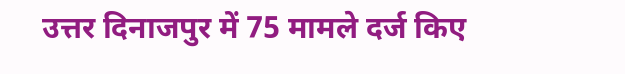उत्तर दिनाजपुर में 75 मामले दर्ज किए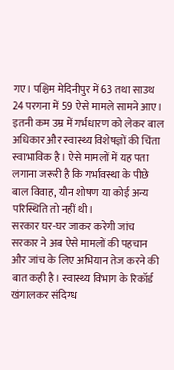गए। पश्चिम मेदिनीपुर में 63 तथा साउथ 24 परगना में 59 ऐसे मामले सामने आए।
इतनी कम उम्र में गर्भधारण को लेकर बाल अधिकार और स्वास्थ्य विशेषज्ञों की चिंता स्वाभाविक है। ऐसे मामलों में यह पता लगाना जरूरी है कि गर्भावस्था के पीछे बाल विवाह, यौन शोषण या कोई अन्य परिस्थिति तो नहीं थी।
सरकार घर-घर जाकर करेगी जांच
सरकार ने अब ऐसे मामलों की पहचान और जांच के लिए अभियान तेज करने की बात कही है। स्वास्थ्य विभाग के रिकॉर्ड खंगालकर संदिग्ध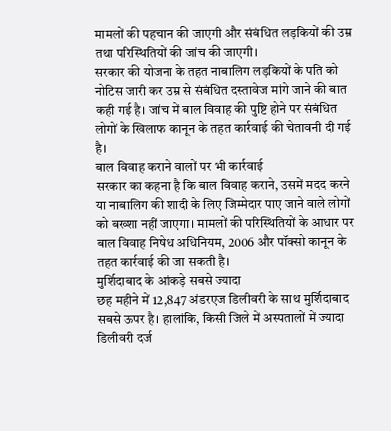मामलों की पहचान की जाएगी और संबंधित लड़कियों की उम्र तथा परिस्थितियों की जांच की जाएगी।
सरकार की योजना के तहत नाबालिग लड़कियों के पति को नोटिस जारी कर उम्र से संबंधित दस्तावेज मांगे जाने की बात कही गई है। जांच में बाल विवाह की पुष्टि होने पर संबंधित लोगों के खिलाफ कानून के तहत कार्रवाई की चेतावनी दी गई है।
बाल विवाह कराने वालों पर भी कार्रवाई
सरकार का कहना है कि बाल विवाह कराने, उसमें मदद करने या नाबालिग की शादी के लिए जिम्मेदार पाए जाने वाले लोगों को बख्शा नहीं जाएगा। मामलों की परिस्थितियों के आधार पर बाल विवाह निषेध अधिनियम, 2006 और पॉक्सो कानून के तहत कार्रवाई की जा सकती है।
मुर्शिदाबाद के आंकड़े सबसे ज्यादा
छह महीने में 12,847 अंडरएज डिलीवरी के साथ मुर्शिदाबाद सबसे ऊपर है। हालांकि, किसी जिले में अस्पतालों में ज्यादा डिलीवरी दर्ज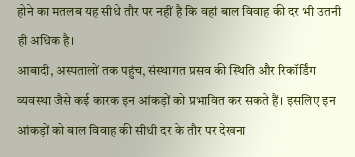होने का मतलब यह सीधे तौर पर नहीं है कि वहां बाल विवाह की दर भी उतनी ही अधिक है।
आबादी, अस्पतालों तक पहुंच, संस्थागत प्रसव की स्थिति और रिकॉर्डिंग व्यवस्था जैसे कई कारक इन आंकड़ों को प्रभावित कर सकते हैं। इसलिए इन आंकड़ों को बाल विवाह की सीधी दर के तौर पर देखना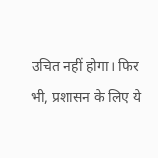उचित नहीं होगा। फिर भी, प्रशासन के लिए ये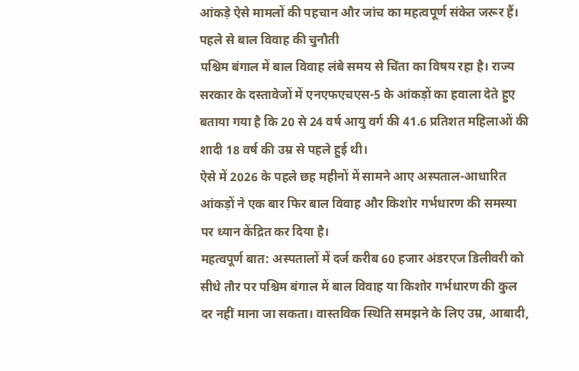आंकड़े ऐसे मामलों की पहचान और जांच का महत्वपूर्ण संकेत जरूर हैं।
पहले से बाल विवाह की चुनौती
पश्चिम बंगाल में बाल विवाह लंबे समय से चिंता का विषय रहा है। राज्य सरकार के दस्तावेजों में एनएफएचएस-5 के आंकड़ों का हवाला देते हुए बताया गया है कि 20 से 24 वर्ष आयु वर्ग की 41.6 प्रतिशत महिलाओं की शादी 18 वर्ष की उम्र से पहले हुई थी।
ऐसे में 2026 के पहले छह महीनों में सामने आए अस्पताल-आधारित आंकड़ों ने एक बार फिर बाल विवाह और किशोर गर्भधारण की समस्या पर ध्यान केंद्रित कर दिया है।
महत्वपूर्ण बात: अस्पतालों में दर्ज करीब 60 हजार अंडरएज डिलीवरी को सीधे तौर पर पश्चिम बंगाल में बाल विवाह या किशोर गर्भधारण की कुल दर नहीं माना जा सकता। वास्तविक स्थिति समझने के लिए उम्र, आबादी,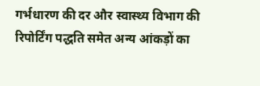गर्भधारण की दर और स्वास्थ्य विभाग की रिपोर्टिंग पद्धति समेत अन्य आंकड़ों का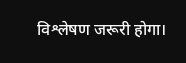विश्लेषण जरूरी होगा।